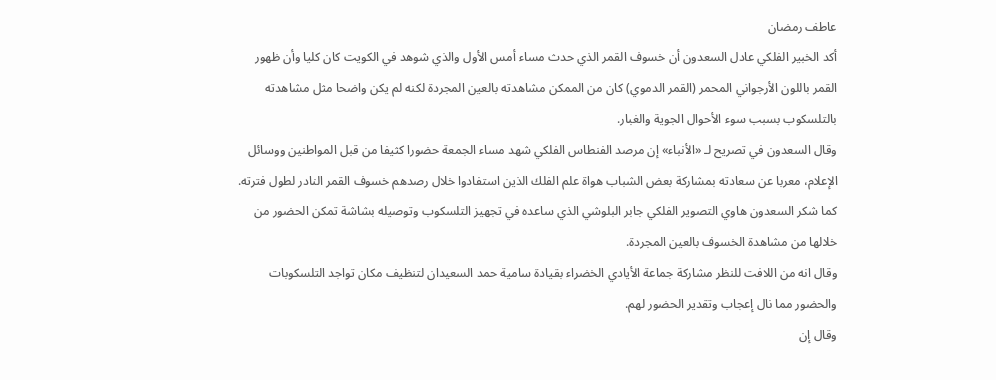عاطف رمضان
أكد الخبير الفلكي عادل السعدون أن خسوف القمر الذي حدث مساء أمس الأول والذي شوهد في الكويت كان كليا وأن ظهور القمر باللون الأرجواني المحمر (القمر الدموي) كان من الممكن مشاهدته بالعين المجردة لكنه لم يكن واضحا مثل مشاهدته بالتلسكوب بسبب سوء الأحوال الجوية والغبار.
وقال السعدون في تصريح لـ «الأنباء» إن مرصد الفنطاس الفلكي شهد مساء الجمعة حضورا كثيفا من قبل المواطنين ووسائل الإعلام، معربا عن سعادته بمشاركة بعض الشباب هواة علم الفلك الذين استفادوا خلال رصدهم خسوف القمر النادر لطول فترته.
كما شكر السعدون هاوي التصوير الفلكي جابر البلوشي الذي ساعده في تجهيز التلسكوب وتوصيله بشاشة تمكن الحضور من خلالها من مشاهدة الخسوف بالعين المجردة.
وقال انه من اللافت للنظر مشاركة جماعة الأيادي الخضراء بقيادة سامية حمد السعيدان لتنظيف مكان تواجد التلسكوبات والحضور مما نال إعجاب وتقدير الحضور لهم.
وقال إن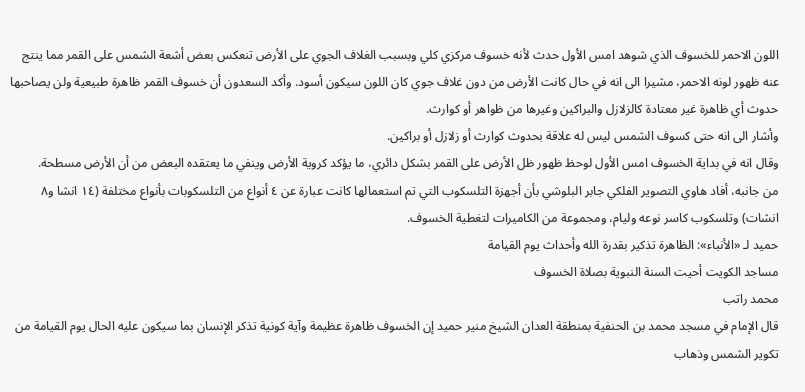اللون الاحمر للخسوف الذي شوهد امس الأول حدث لأنه خسوف مركزي كلي وبسبب الغلاف الجوي على الأرض تنعكس بعض أشعة الشمس على القمر مما ينتج عنه ظهور لونه الاحمر، مشيرا الى انه في حال كانت الأرض من دون غلاف جوي كان اللون سيكون أسود. وأكد السعدون أن خسوف القمر ظاهرة طبيعية ولن يصاحبها حدوث أي ظاهرة غير معتادة كالزلازل والبراكين وغيرها من ظواهر أو كوارث.
وأشار الى انه حتى كسوف الشمس ليس له علاقة بحدوث كوارث أو زلازل أو براكين.
وقال انه في بداية الخسوف امس الأول لوحظ ظهور ظل الأرض على القمر بشكل دائري، ما يؤكد كروية الأرض وينفي ما يعتقده البعض من أن الأرض مسطحة.
من جانبه، أفاد هاوي التصوير الفلكي جابر البلوشي بأن أجهزة التلسكوب التي تم استعمالها كانت عبارة عن ٤ أنواع من التلسكوبات بأنواع مختلفة (١٤ انشا و٨ انشات) وتلسكوب كاسر نوعه وليام، ومجموعة من الكاميرات لتغطية الخسوف.
حميد لـ «الأنباء»: الظاهرة تذكير بقدرة الله وأحداث يوم القيامة
مساجد الكويت أحيت السنة النبوية بصلاة الخسوف
محمد راتب
قال الإمام في مسجد محمد بن الحنفية بمنطقة العدان الشيخ منير حميد إن الخسوف ظاهرة عظيمة وآية كونية تذكر الإنسان بما سيكون عليه الحال يوم القيامة من تكوير الشمس وذهاب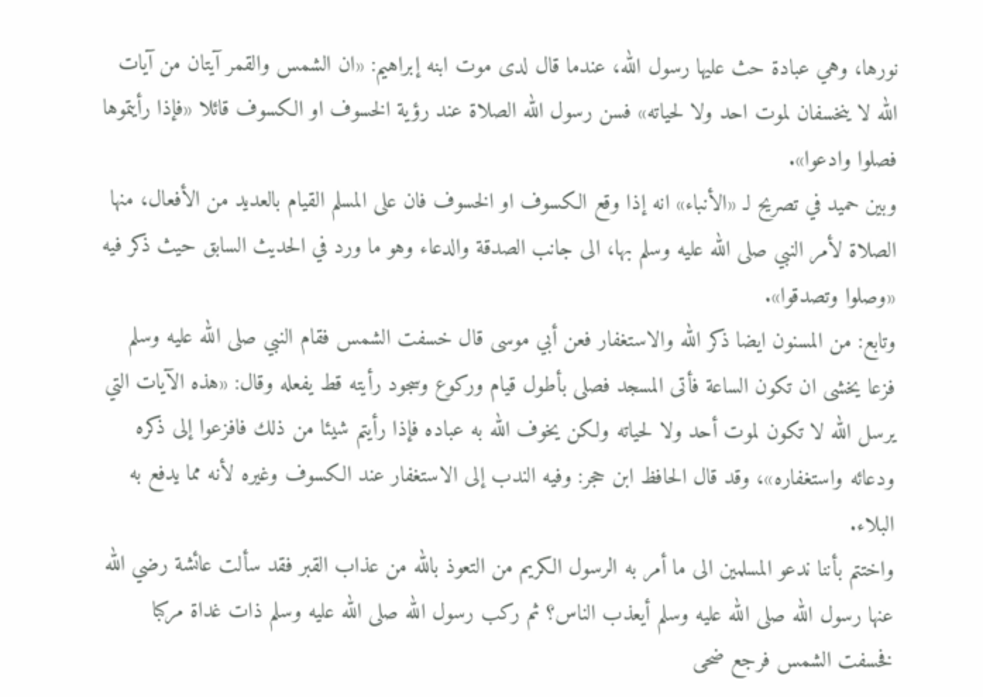نورها، وهي عبادة حث عليها رسول الله، عندما قال لدى موت ابنه إبراهيم: «ان الشمس والقمر آيتان من آيات الله لا ينخسفان لموت احد ولا لحياته» فسن رسول الله الصلاة عند رؤية الخسوف او الكسوف قائلا «فإذا رأيتموها فصلوا وادعوا».
وبين حميد في تصريح لـ «الأنباء» انه إذا وقع الكسوف او الخسوف فان على المسلم القيام بالعديد من الأفعال، منها الصلاة لأمر النبي صلى الله عليه وسلم بها، الى جانب الصدقة والدعاء وهو ما ورد في الحديث السابق حيث ذكر فيه «وصلوا وتصدقوا».
وتابع: من المسنون ايضا ذكر الله والاستغفار فعن أبي موسى قال خسفت الشمس فقام النبي صلى الله عليه وسلم فزعا يخشى ان تكون الساعة فأتى المسجد فصلى بأطول قيام وركوع وسجود رأيته قط يفعله وقال: «هذه الآيات التي يرسل الله لا تكون لموت أحد ولا لحياته ولكن يخوف الله به عباده فإذا رأيتم شيئا من ذلك فافزعوا إلى ذكره ودعائه واستغفاره»، وقد قال الحافظ ابن حجر: وفيه الندب إلى الاستغفار عند الكسوف وغيره لأنه مما يدفع به البلاء.
واختتم بأننا ندعو المسلمين الى ما أمر به الرسول الكريم من التعوذ بالله من عذاب القبر فقد سألت عائشة رضي الله عنها رسول الله صلى الله عليه وسلم أيعذب الناس؟ ثم ركب رسول الله صلى الله عليه وسلم ذات غداة مركبا فخسفت الشمس فرجع ضحى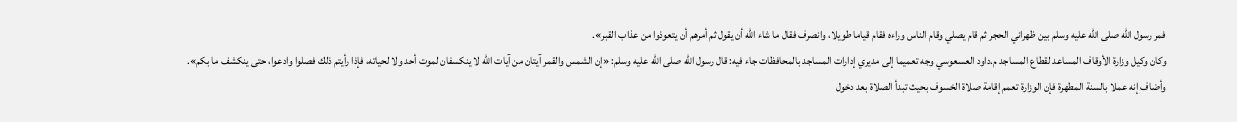فمر رسول الله صلى الله عليه وسلم بين ظهراني الحجر ثم قام يصلي وقام الناس وراءه فقام قياما طويلا، وانصرف فقال ما شاء الله أن يقول ثم أمرهم أن يتعوذوا من عذاب القبر».
وكان وكيل وزارة الأوقاف المساعد لقطاع المساجد م.داود العسعوسي وجه تعميما إلى مديري إدارات المساجد بالمحافظات جاء فيه: قال رسول الله صلى الله عليه وسلم: «إن الشمس والقمر آيتان من آيات الله لا ينكسفان لموت أحد ولا لحياته، فإذا رأيتم ذلك فصلوا وادعوا، حتى ينكشف ما بكم».
وأضاف إنه عملا بالسنة المطهرة فإن الوزارة تعمم إقامة صلاة الخسوف بحيث تبدأ الصلاة بعد دخول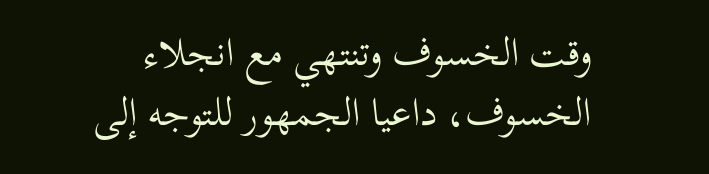وقت الخسوف وتنتهي مع انجلاء الخسوف، داعيا الجمهور للتوجه إلى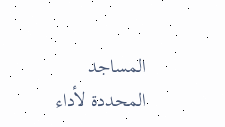المساجد المحددة لأداء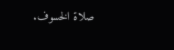صلاة الخسوف.